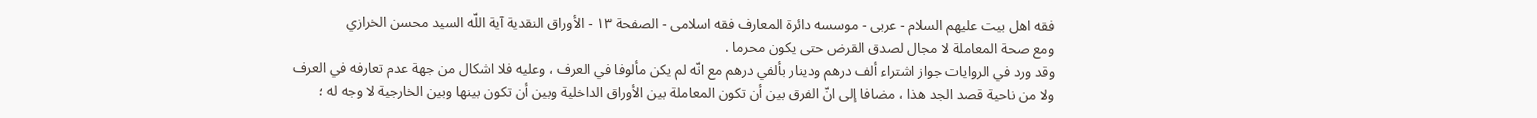فقه اهل بیت علیهم السلام - عربی - موسسه دائرة المعارف فقه اسلامی - الصفحة ١٣ - الأوراق النقدية آية اللّه السيد محسن الخرازي
ومع صحة المعاملة لا مجال لصدق القرض حتى يكون محرما .
وقد ورد في الروايات جواز اشتراء ألف درهم ودينار بألفي درهم مع انّه لم يكن مألوفا في العرف ، وعليه فلا اشكال من جهة عدم تعارفه في العرف ولا من ناحية قصد الجد هذا ، مضافا إلى انّ الفرق بين أن تكون المعاملة بين الأوراق الداخلية وبين أن تكون بينها وبين الخارجية لا وجه له ؛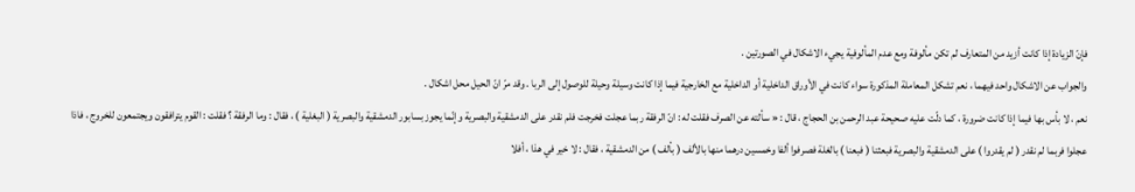فإنّ الزيادة إذا كانت أزيد من المتعارف لم تكن مألوفة ومع عدم المألوفية يجيء الاشكال في الصورتين .
والجواب عن الاشكال واحد فيهما ، نعم تشكل المعاملة المذكورة سواء كانت في الأوراق الداخلية أو الداخلية مع الخارجية فيما إذا كانت وسيلة وحيلة للوصول إلى الربا . وقد مرّ انّ الحيل محل اشكال .
نعم ، لا بأس بها فيما إذا كانت ضرورة ، كما دلّت عليه صحيحة عبد الرحمن بن الحجاج ، قال : « سألته عن الصرف فقلت له : انّ الرفقة ربما عجلت فخرجت فلم نقدر على الدمشقية والبصرية وإنّما يجوز بسابور الدمشقية والبصرية ( البغلية ) ، فقال : وما الرفقة ؟ فقلت : القوم يترافقون ويجتمعون للخروج ، فاذا عجلوا فربما لم نقدر ( لم يقدروا ) على الدمشقية والبصرية فبعثنا ( فبعنا ) بالغلة فصرفوا ألفا وخمسين درهما منها بالألف ( بألف ) من الدمشقية ، فقال : لا خير في هذا ، أفلا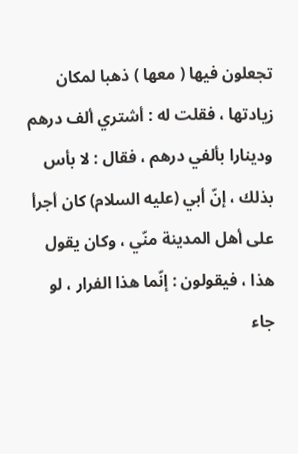تجعلون فيها ( معها ) ذهبا لمكان زيادتها ، فقلت له : أشتري ألف درهم ودينارا بألفي درهم ، فقال : لا بأس بذلك ، إنّ أبي (عليه السلام) كان أجرأ على أهل المدينة منّي ، وكان يقول هذا ، فيقولون : إنّما هذا الفرار ، لو جاء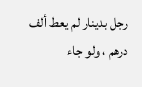رجل بدينار لم يعط ألف درهم ، ولو جاء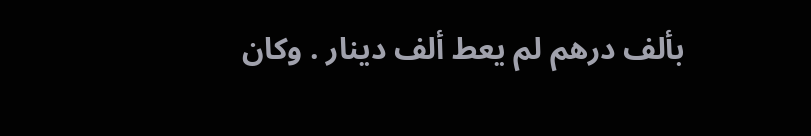بألف درهم لم يعط ألف دينار . وكان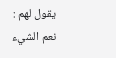يقول لهم : نعم الشيء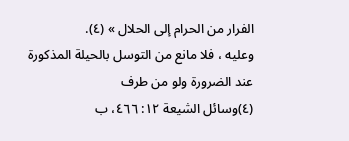الفرار من الحرام إلى الحلال » (٤).
وعليه ، فلا مانع من التوسل بالحيلة المذكورة عند الضرورة ولو من طرف
(٤)وسائل الشيعة ١٢: ٤٦٦، ب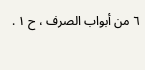٦ من أبواب الصرف ، ح ١ .